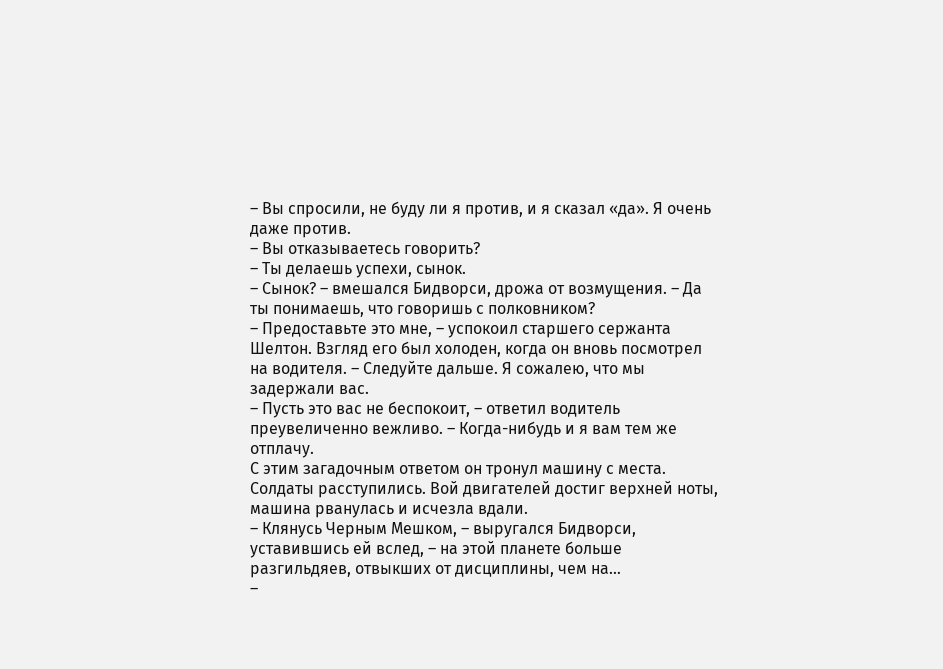– Вы спросили, не буду ли я против, и я сказал «да». Я очень даже против.
– Вы отказываетесь говорить?
– Ты делаешь успехи, сынок.
– Сынок? – вмешался Бидворси, дрожа от возмущения. – Да ты понимаешь, что говоришь с полковником?
– Предоставьте это мне, – успокоил старшего сержанта Шелтон. Взгляд его был холоден, когда он вновь посмотрел на водителя. – Следуйте дальше. Я сожалею, что мы задержали вас.
– Пусть это вас не беспокоит, – ответил водитель преувеличенно вежливо. – Когда-нибудь и я вам тем же отплачу.
С этим загадочным ответом он тронул машину с места. Солдаты расступились. Вой двигателей достиг верхней ноты, машина рванулась и исчезла вдали.
– Клянусь Черным Мешком, – выругался Бидворси, уставившись ей вслед, – на этой планете больше разгильдяев, отвыкших от дисциплины, чем на…
–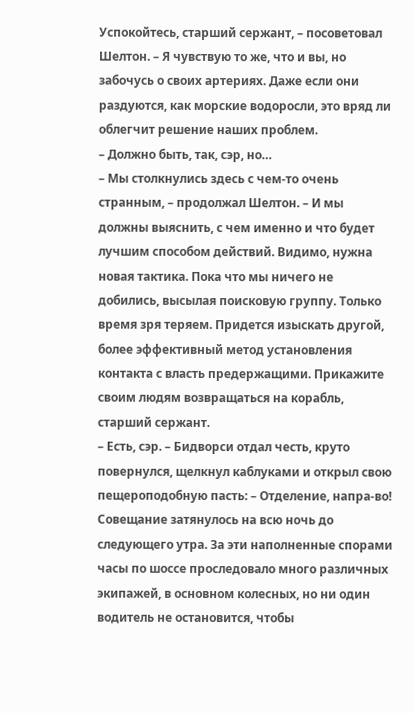Успокойтесь, старший сержант, – посоветовал Шелтон. – Я чувствую то же, что и вы, но забочусь о своих артериях. Даже если они раздуются, как морские водоросли, это вряд ли облегчит решение наших проблем.
– Должно быть, так, сэр, но…
– Мы столкнулись здесь с чем-то очень странным, – продолжал Шелтон. – И мы должны выяснить, с чем именно и что будет лучшим способом действий. Видимо, нужна новая тактика. Пока что мы ничего не добились, высылая поисковую группу. Только время зря теряем. Придется изыскать другой, более эффективный метод установления контакта с власть предержащими. Прикажите своим людям возвращаться на корабль, старший сержант.
– Есть, сэр. – Бидворси отдал честь, круто повернулся, щелкнул каблуками и открыл свою пещероподобную пасть: – Отделение, напра-во!
Совещание затянулось на всю ночь до следующего утра. За эти наполненные спорами часы по шоссе проследовало много различных экипажей, в основном колесных, но ни один водитель не остановится, чтобы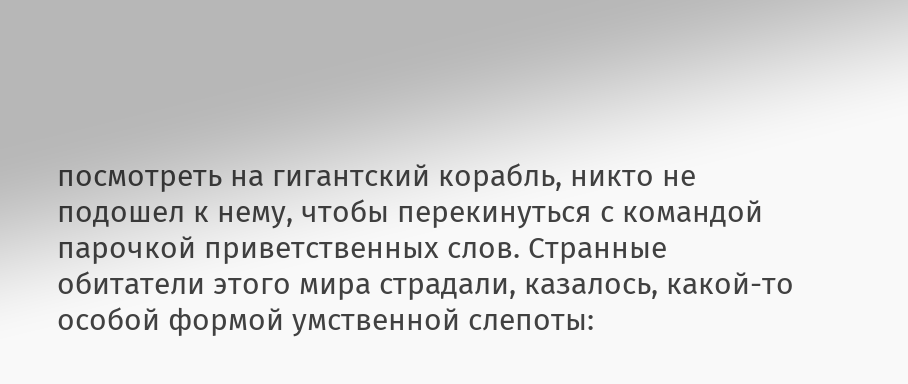посмотреть на гигантский корабль, никто не подошел к нему, чтобы перекинуться с командой парочкой приветственных слов. Странные обитатели этого мира страдали, казалось, какой-то особой формой умственной слепоты: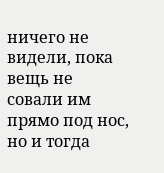ничего не видели, пока вещь не совали им прямо под нос, но и тогда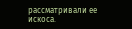рассматривали ее искоса.